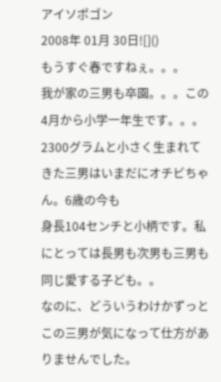アイソポゴン
2008年 01月 30日![]()
もうすぐ春ですねぇ。。。
我が家の三男も卒園。。。この4月から小学一年生です。。。
2300グラムと小さく生まれてきた三男はいまだにオチビちゃん。6歳の今も
身長104センチと小柄です。私にとっては長男も次男も三男も同じ愛する子ども。。
なのに、どういうわけかずっとこの三男が気になって仕方がありませんでした。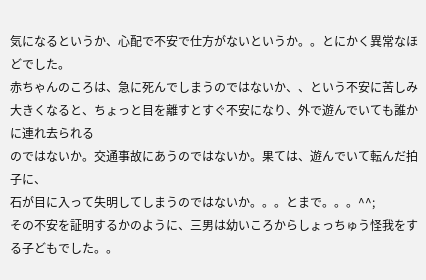気になるというか、心配で不安で仕方がないというか。。とにかく異常なほどでした。
赤ちゃんのころは、急に死んでしまうのではないか、、という不安に苦しみ
大きくなると、ちょっと目を離すとすぐ不安になり、外で遊んでいても誰かに連れ去られる
のではないか。交通事故にあうのではないか。果ては、遊んでいて転んだ拍子に、
石が目に入って失明してしまうのではないか。。。とまで。。。^^;
その不安を証明するかのように、三男は幼いころからしょっちゅう怪我をする子どもでした。。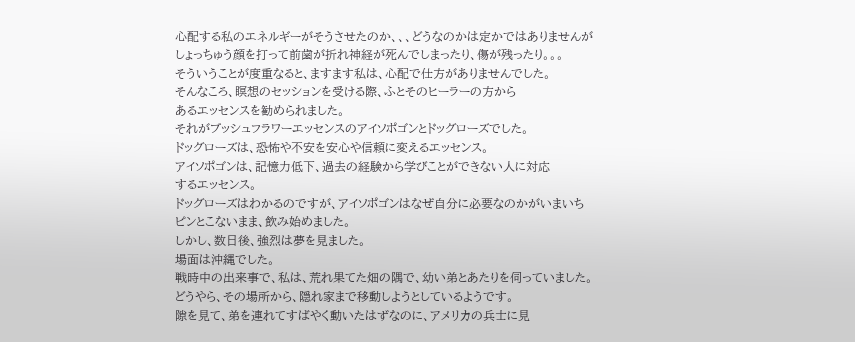心配する私のエネルギーがそうさせたのか、、、どうなのかは定かではありませんが
しょっちゅう顔を打って前歯が折れ神経が死んでしまったり、傷が残ったり。。。
そういうことが度重なると、ますます私は、心配で仕方がありませんでした。
そんなころ、瞑想のセッションを受ける際、ふとそのヒーラーの方から
あるエッセンスを勧められました。
それがブッシュフラワーエッセンスのアイソポゴンとドッグローズでした。
ドッグローズは、恐怖や不安を安心や信頼に変えるエッセンス。
アイソポゴンは、記憶力低下、過去の経験から学びことができない人に対応
するエッセンス。
ドッグローズはわかるのですが、アイソポゴンはなぜ自分に必要なのかがいまいち
ピンとこないまま、飲み始めました。
しかし、数日後、強烈は夢を見ました。
場面は沖縄でした。
戦時中の出来事で、私は、荒れ果てた畑の隅で、幼い弟とあたりを伺っていました。
どうやら、その場所から、隠れ家まで移動しようとしているようです。
隙を見て、弟を連れてすばやく動いたはずなのに、アメリカの兵士に見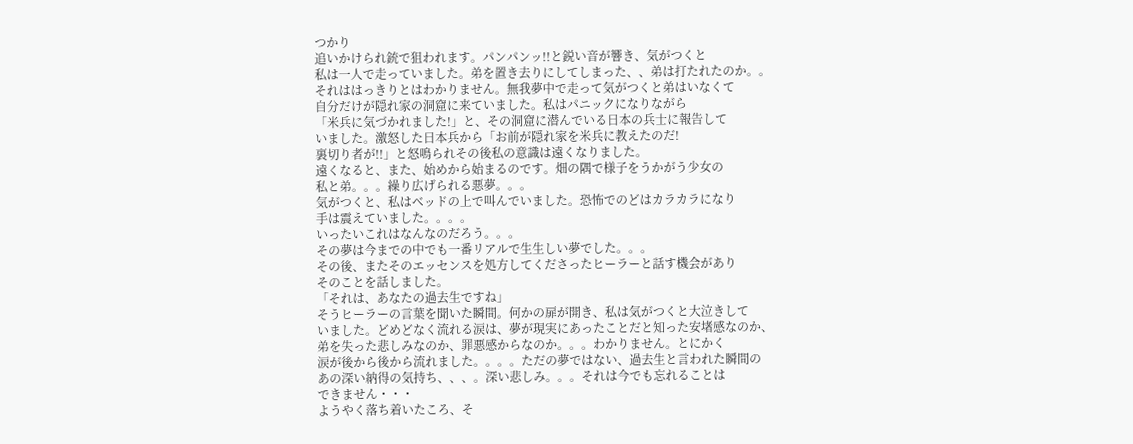つかり
追いかけられ銃で狙われます。パンパンッ!!と鋭い音が響き、気がつくと
私は一人で走っていました。弟を置き去りにしてしまった、、弟は打たれたのか。。
それははっきりとはわかりません。無我夢中で走って気がつくと弟はいなくて
自分だけが隠れ家の洞窟に来ていました。私はパニックになりながら
「米兵に気づかれました!」と、その洞窟に潜んでいる日本の兵士に報告して
いました。激怒した日本兵から「お前が隠れ家を米兵に教えたのだ!
裏切り者が!!」と怒鳴られその後私の意識は遠くなりました。
遠くなると、また、始めから始まるのです。畑の隅で様子をうかがう少女の
私と弟。。。繰り広げられる悪夢。。。
気がつくと、私はベッドの上で叫んでいました。恐怖でのどはカラカラになり
手は震えていました。。。。
いったいこれはなんなのだろう。。。
その夢は今までの中でも一番リアルで生生しい夢でした。。。
その後、またそのエッセンスを処方してくださったヒーラーと話す機会があり
そのことを話しました。
「それは、あなたの過去生ですね」
そうヒーラーの言葉を聞いた瞬間。何かの扉が開き、私は気がつくと大泣きして
いました。どめどなく流れる涙は、夢が現実にあったことだと知った安堵感なのか、
弟を失った悲しみなのか、罪悪感からなのか。。。わかりません。とにかく
涙が後から後から流れました。。。。ただの夢ではない、過去生と言われた瞬間の
あの深い納得の気持ち、、、。深い悲しみ。。。それは今でも忘れることは
できません・・・
ようやく落ち着いたころ、そ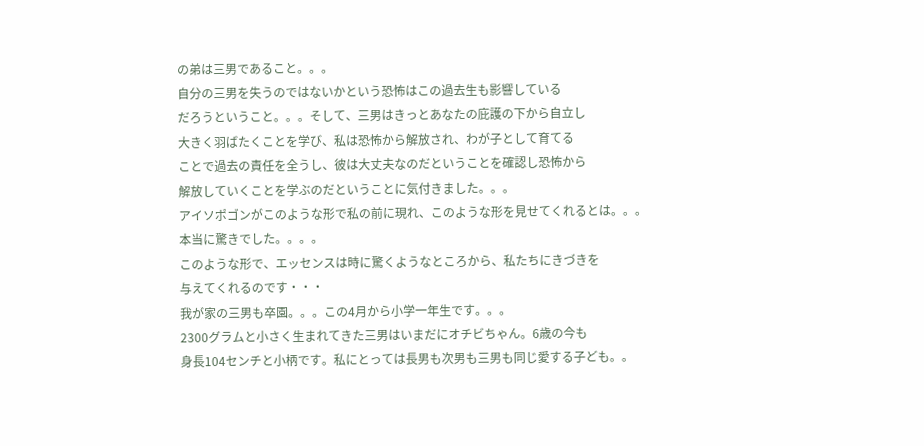の弟は三男であること。。。
自分の三男を失うのではないかという恐怖はこの過去生も影響している
だろうということ。。。そして、三男はきっとあなたの庇護の下から自立し
大きく羽ばたくことを学び、私は恐怖から解放され、わが子として育てる
ことで過去の責任を全うし、彼は大丈夫なのだということを確認し恐怖から
解放していくことを学ぶのだということに気付きました。。。
アイソポゴンがこのような形で私の前に現れ、このような形を見せてくれるとは。。。
本当に驚きでした。。。。
このような形で、エッセンスは時に驚くようなところから、私たちにきづきを
与えてくれるのです・・・
我が家の三男も卒園。。。この4月から小学一年生です。。。
2300グラムと小さく生まれてきた三男はいまだにオチビちゃん。6歳の今も
身長104センチと小柄です。私にとっては長男も次男も三男も同じ愛する子ども。。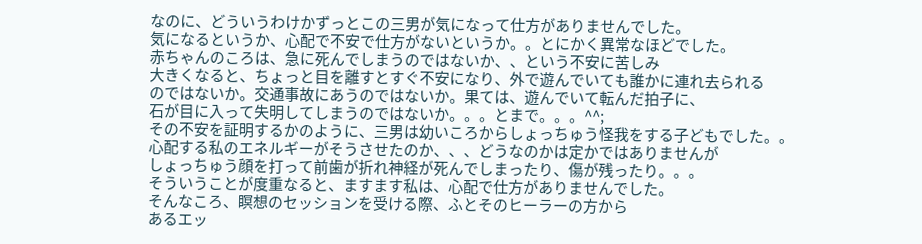なのに、どういうわけかずっとこの三男が気になって仕方がありませんでした。
気になるというか、心配で不安で仕方がないというか。。とにかく異常なほどでした。
赤ちゃんのころは、急に死んでしまうのではないか、、という不安に苦しみ
大きくなると、ちょっと目を離すとすぐ不安になり、外で遊んでいても誰かに連れ去られる
のではないか。交通事故にあうのではないか。果ては、遊んでいて転んだ拍子に、
石が目に入って失明してしまうのではないか。。。とまで。。。^^;
その不安を証明するかのように、三男は幼いころからしょっちゅう怪我をする子どもでした。。
心配する私のエネルギーがそうさせたのか、、、どうなのかは定かではありませんが
しょっちゅう顔を打って前歯が折れ神経が死んでしまったり、傷が残ったり。。。
そういうことが度重なると、ますます私は、心配で仕方がありませんでした。
そんなころ、瞑想のセッションを受ける際、ふとそのヒーラーの方から
あるエッ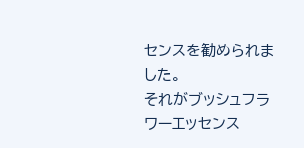センスを勧められました。
それがブッシュフラワーエッセンス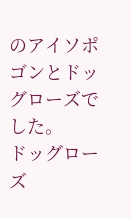のアイソポゴンとドッグローズでした。
ドッグローズ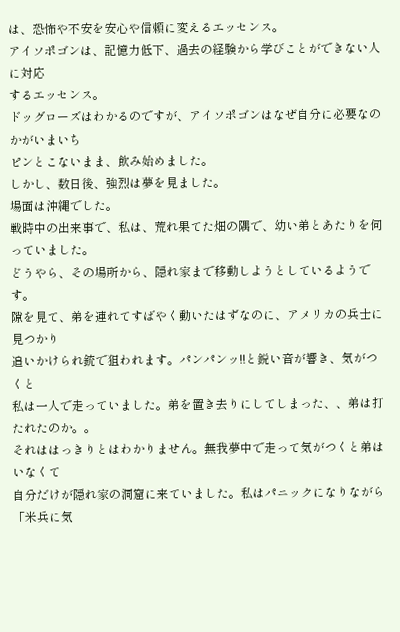は、恐怖や不安を安心や信頼に変えるエッセンス。
アイソポゴンは、記憶力低下、過去の経験から学びことができない人に対応
するエッセンス。
ドッグローズはわかるのですが、アイソポゴンはなぜ自分に必要なのかがいまいち
ピンとこないまま、飲み始めました。
しかし、数日後、強烈は夢を見ました。
場面は沖縄でした。
戦時中の出来事で、私は、荒れ果てた畑の隅で、幼い弟とあたりを伺っていました。
どうやら、その場所から、隠れ家まで移動しようとしているようです。
隙を見て、弟を連れてすばやく動いたはずなのに、アメリカの兵士に見つかり
追いかけられ銃で狙われます。パンパンッ!!と鋭い音が響き、気がつくと
私は一人で走っていました。弟を置き去りにしてしまった、、弟は打たれたのか。。
それははっきりとはわかりません。無我夢中で走って気がつくと弟はいなくて
自分だけが隠れ家の洞窟に来ていました。私はパニックになりながら
「米兵に気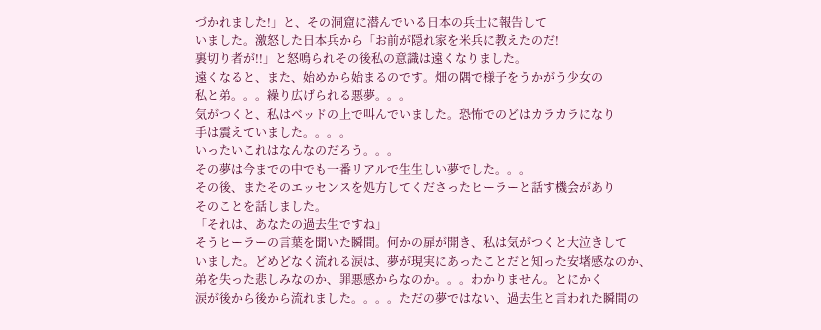づかれました!」と、その洞窟に潜んでいる日本の兵士に報告して
いました。激怒した日本兵から「お前が隠れ家を米兵に教えたのだ!
裏切り者が!!」と怒鳴られその後私の意識は遠くなりました。
遠くなると、また、始めから始まるのです。畑の隅で様子をうかがう少女の
私と弟。。。繰り広げられる悪夢。。。
気がつくと、私はベッドの上で叫んでいました。恐怖でのどはカラカラになり
手は震えていました。。。。
いったいこれはなんなのだろう。。。
その夢は今までの中でも一番リアルで生生しい夢でした。。。
その後、またそのエッセンスを処方してくださったヒーラーと話す機会があり
そのことを話しました。
「それは、あなたの過去生ですね」
そうヒーラーの言葉を聞いた瞬間。何かの扉が開き、私は気がつくと大泣きして
いました。どめどなく流れる涙は、夢が現実にあったことだと知った安堵感なのか、
弟を失った悲しみなのか、罪悪感からなのか。。。わかりません。とにかく
涙が後から後から流れました。。。。ただの夢ではない、過去生と言われた瞬間の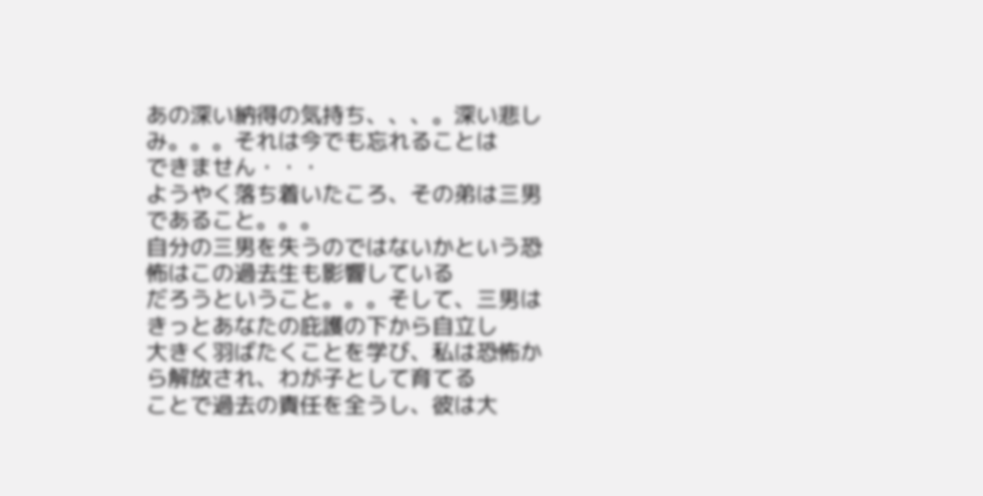あの深い納得の気持ち、、、。深い悲しみ。。。それは今でも忘れることは
できません・・・
ようやく落ち着いたころ、その弟は三男であること。。。
自分の三男を失うのではないかという恐怖はこの過去生も影響している
だろうということ。。。そして、三男はきっとあなたの庇護の下から自立し
大きく羽ばたくことを学び、私は恐怖から解放され、わが子として育てる
ことで過去の責任を全うし、彼は大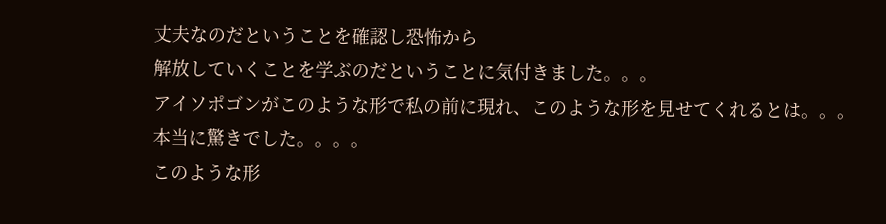丈夫なのだということを確認し恐怖から
解放していくことを学ぶのだということに気付きました。。。
アイソポゴンがこのような形で私の前に現れ、このような形を見せてくれるとは。。。
本当に驚きでした。。。。
このような形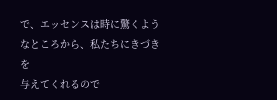で、エッセンスは時に驚くようなところから、私たちにきづきを
与えてくれるので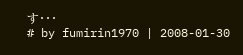す・・・
# by fumirin1970 | 2008-01-30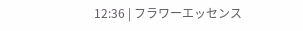12:36 | フラワーエッセンス